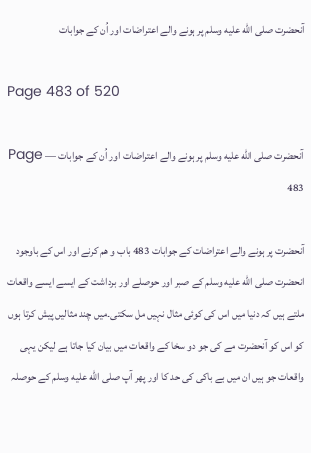آنحضرت صلى الله عليه وسلم پر ہونے والے اعتراضات اور اُن کے جوابات

Page 483 of 520

آنحضرت صلى الله عليه وسلم پر ہونے والے اعتراضات اور اُن کے جوابات — Page 483

آنحضرت پر ہونے والے اعتراضات کے جوابات 483 باب و هم کرنے اور اس کے باوجود انحضرت صلى الله عليه وسلم کے صبر اور حوصلے اور برداشت کے ایسے ایسے واقعات ملتے ہیں کہ دنیا میں اس کی کوئی مثال نہیں مل سکتی۔میں چند مثالیں پیش کرتا ہوں کو اس کو آنحضرت مے کی جو دو سخا کے واقعات میں بیان کیا جاتا ہے لیکن یہی واقعات جو ہیں ان میں بے باکی کی حد کا اور پھر آپ صلى الله عليه وسلم کے حوصلہ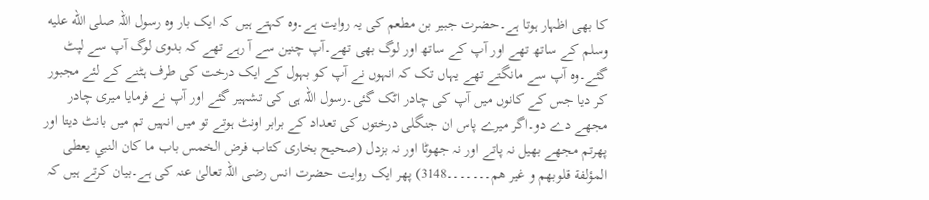کا بھی اظہار ہوتا ہے۔حضرت جبیر بن مطعم کی یہ روایت ہے۔وہ کہتے ہیں کہ ایک بار وہ رسول اللہ صلى الله عليه وسلم کے ساتھ تھے اور آپ کے ساتھ اور لوگ بھی تھے۔آپ چنین سے آ رہے تھے کہ بدوی لوگ آپ سے لپٹ گئے۔وہ آپ سے مانگتے تھے یہاں تک کہ انہوں نے آپ کو بہول کے ایک درخت کی طرف ہٹنے کے لئے مجبور کر دیا جس کے کانوں میں آپ کی چادر اٹک گئی۔رسول اللہ ہی کی تشہیر گئے اور آپ نے فرمایا میری چادر مجھے دے دو۔اگر میرے پاس ان جنگلی درختوں کی تعداد کے برابر اونٹ ہوتے تو میں انہیں تم میں بانٹ دیتا اور پھرتم مجھے بھیل نہ پاتے اور نہ جھوٹا اور نہ بزدل (صحیح بخاری کتاب فرض الخمس باب ما كان النبي يعطى المؤلفة قلوبهم و غير هم۔۔۔۔۔۔۔3148) پھر ایک روایت حضرت انس رضی اللہ تعالیٰ عنہ کی ہے۔بیان کرتے ہیں کہ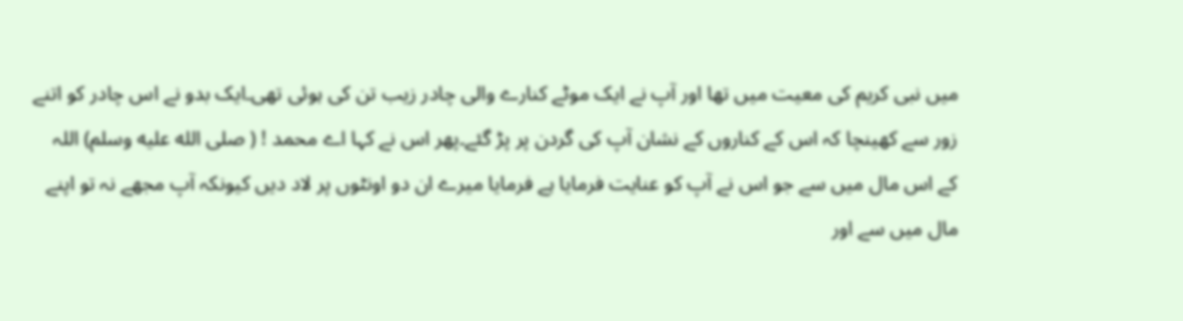میں نبی کریم کی معیت میں تھا اور آپ نے ایک موٹے کنارے والی چادر زیب تن کی ہوئی تھی۔ایک بدو نے اس چادر کو اتنے زور سے کھینچا کہ اس کے کناروں کے نشان آپ کی گردن پر پڑ گئے۔پھر اس نے کہا اے محمد ! ( صلى الله عليه وسلم) اللہ کے اس مال میں سے جو اس نے آپ کو عنایت فرمایا ہے فرمایا میرے ان دو اونٹوں پر لاد دیں کیونکہ آپ مجھے نہ تو اپنے مال میں سے اور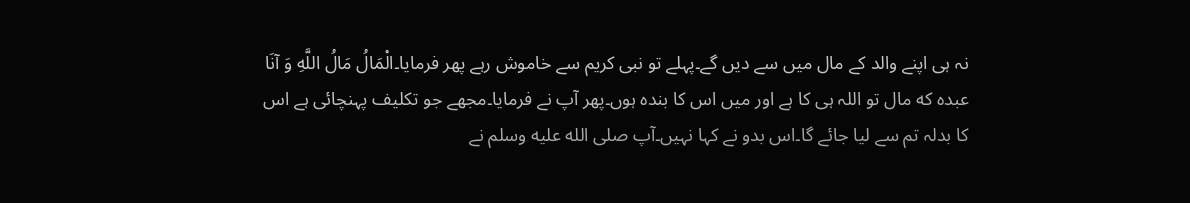نہ ہی اپنے والد کے مال میں سے دیں گے۔پہلے تو نبی کریم سے خاموش رہے پھر فرمایا۔الْمَالُ مَالُ اللَّهِ وَ آنَا عبده که مال تو اللہ ہی کا ہے اور میں اس کا بندہ ہوں۔پھر آپ نے فرمایا۔مجھے جو تکلیف پہنچائی ہے اس کا بدلہ تم سے لیا جائے گا۔اس بدو نے کہا نہیں۔آپ صلى الله عليه وسلم نے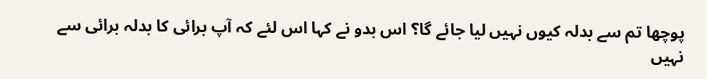پوچھا تم سے بدلہ کیوں نہیں لیا جائے گا؟ اس بدو نے کہا اس لئے کہ آپ برائی کا بدلہ برائی سے نہیں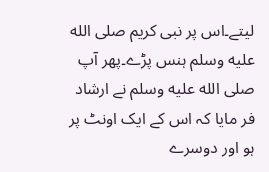لیتے۔اس پر نبی کریم صلى الله عليه وسلم ہنس پڑے۔پھر آپ صلى الله عليه وسلم نے ارشاد فر مایا کہ اس کے ایک اونٹ پر ہو اور دوسرے